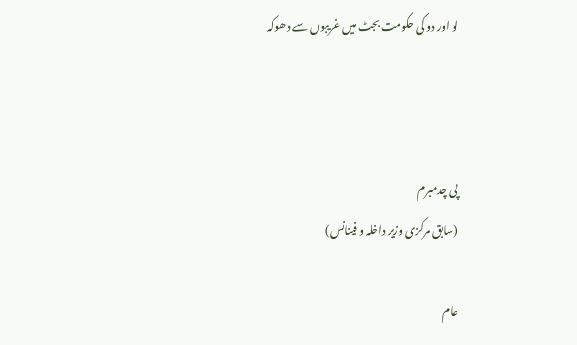لو اور دو کی حکومت بجٹ میں غریبوں سے دھوکہ



پی چدمبرم
(سابق مرکزی وزیر داخلہ و فینانس)

عام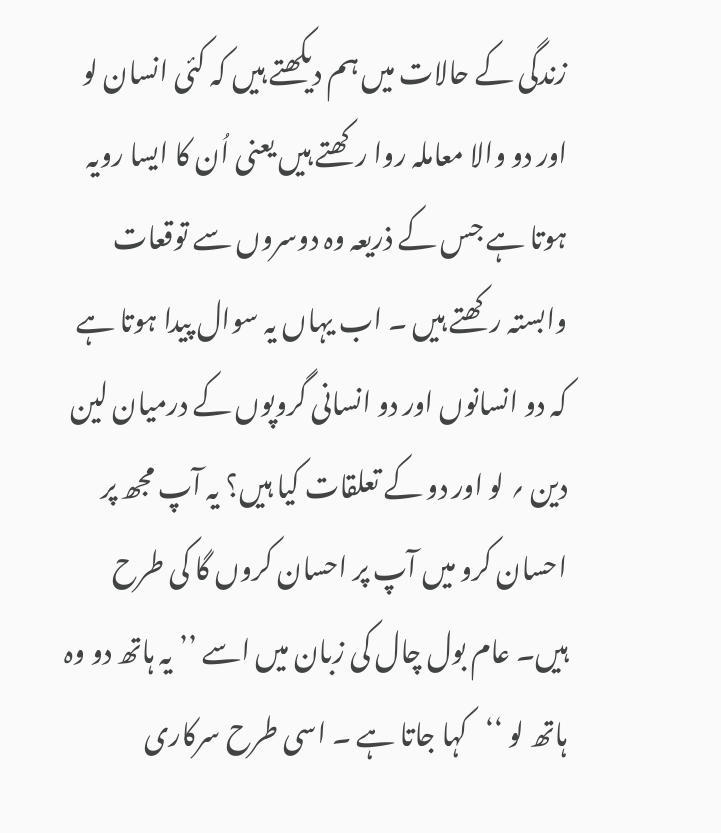زندگی کے حالات میں ہم دیکھتے ہیں کہ کئی انسان لو اور دو والا معاملہ روا رکھتے ہیں یعنی اُن کا ایسا رویہ ہوتا ہے جس کے ذریعہ وہ دوسروں سے توقعات وابستہ رکھتے ہیں ۔ اب یہاں یہ سوال پیدا ہوتا ہے کہ دو انسانوں اور دو انسانی گروپوں کے درمیان لین دین ؍ لو اور دو کے تعلقات کیا ہیں؟ یہ آپ مجھ پر احسان کرو میں آپ پر احسان کروں گا کی طرح ہیں۔ عام بول چال کی زبان میں اسے ’’یہ ہاتھ دو وہ ہاتھ لو ‘‘کہا جاتا ہے ۔ اسی طرح سرکاری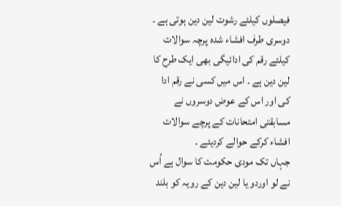فیصلوں کیلئے رشوت لین دین ہوتی ہے ۔ دوسری طرف افشاء شدہ پرچہ سوالات کیلئے رقم کی ادائیگی بھی ایک طرح کا لین دین ہے ۔ اس میں کسی نے رقم ادا کی اور اس کے عوض دوسروں نے مسابقتی امتحانات کے پرچے سوالات افشاء کرکے حوالے کردیئے ۔
جہاں تک مودی حکومت کا سوال ہے اُس نے لو اوردو یا لین دین کے رویہ کو بلند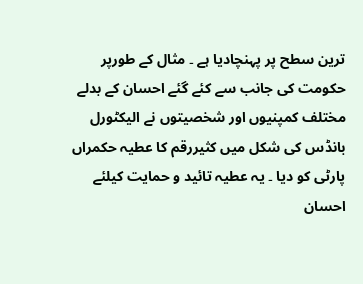ترین سطح پر پہنچادیا ہے ۔ مثال کے طورپر حکومت کی جانب سے کئے گئے احسان کے بدلے مختلف کمپنیوں اور شخصیتوں نے الیکٹورل بانڈس کی شکل میں کثیررقم کا عطیہ حکمراں پارٹی کو دیا ۔ یہ عطیہ تائید و حمایت کیلئے احسان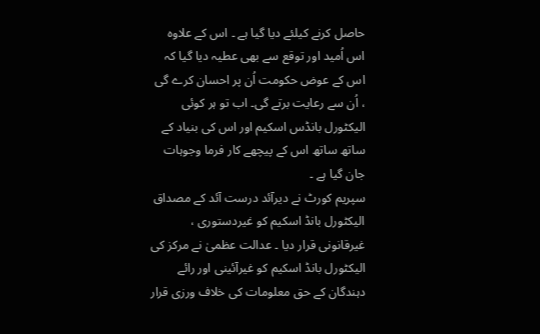حاصل کرنے کیلئے دیا گیا ہے ۔ اس کے علاوہ اس اُمید اور توقع سے بھی عطیہ دیا گیا کہ اس کے عوض حکومت اُن پر احسان کرے گی ، اُن سے رعایت برتے گی۔ اب تو ہر کوئی الیکٹورل بانڈس اسکیم اور اس کی بنیاد کے ساتھ ساتھ اس کے پیچھے کار فرما وجوہات جان گیا ہے ۔
سپریم کورٹ نے دیرآئد درست آئد کے مصداق الیکٹورل بانڈ اسکیم کو غیردستوری ، غیرقانونی قرار دیا ۔ عدالت عظمیٰ نے مرکز کی الیکٹورل بانڈ اسکیم کو غیرآئینی اور رائے دہندگان کے حق معلومات کی خلاف ورزی قرار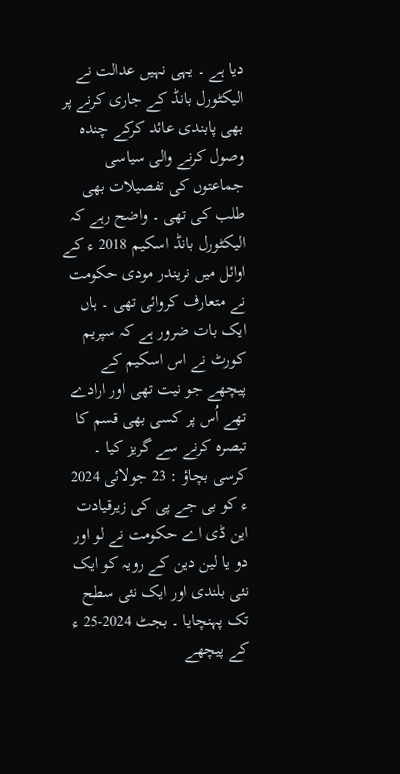دیا ہے ۔ یہی نہیں عدالت نے الیکٹورل بانڈ کے جاری کرنے پر بھی پابندی عائد کرکے چندہ وصول کرنے والی سیاسی جماعتوں کی تفصیلات بھی طلب کی تھی ۔ واضح رہے کہ الیکٹورل بانڈ اسکیم 2018 ء کے اوائل میں نریندر مودی حکومت نے متعارف کروائی تھی ۔ ہاں ایک بات ضرور ہے کہ سپریم کورٹ نے اس اسکیم کے پیچھے جو نیت تھی اور ارادے تھے اُس پر کسی بھی قسم کا تبصرہ کرنے سے گریز کیا ۔
کرسی بچاؤ : 23 جولائی 2024 ء کو بی جے پی کی زیرقیادت این ڈی اے حکومت نے لو اور دو یا لین دین کے رویہ کو ایک نئی بلندی اور ایک نئی سطح تک پہنچایا ۔ بجٹ 2024-25 ء کے پیچھے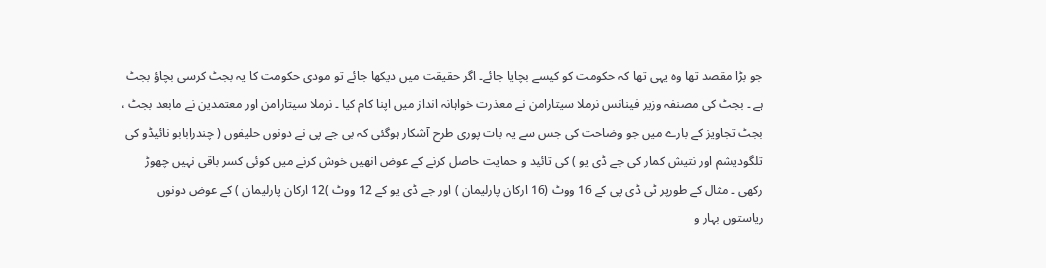جو بڑا مقصد تھا وہ یہی تھا کہ حکومت کو کیسے بچایا جائے۔ اگر حقیقت میں دیکھا جائے تو مودی حکومت کا یہ بجٹ کرسی بچاؤ بجٹ ہے ۔ بجٹ کی مصنفہ وزیر فینانس نرملا سیتارامن نے معذرت خواہانہ انداز میں اپنا کام کیا ۔ نرملا سیتارامن اور معتمدین نے مابعد بجٹ ، بجٹ تجاویز کے بارے میں جو وضاحت کی جس سے یہ بات پوری طرح آشکار ہوگئی کہ بی جے پی نے دونوں حلیفوں ( چندرابابو نائیڈو کی تلگودیشم اور نتیش کمار کی جے ڈی یو ) کی تائید و حمایت حاصل کرنے کے عوض انھیں خوش کرنے میں کوئی کسر باقی نہیں چھوڑ رکھی ۔ مثال کے طورپر ٹی ڈی پی کے 16 ووٹ (16 ارکان پارلیمان ) اور جے ڈی یو کے 12 ووٹ )12 ارکان پارلیمان ) کے عوض دونوں ریاستوں بہار و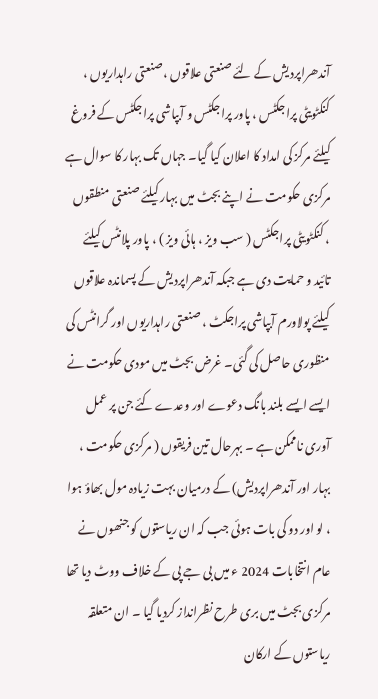آندھراپردیش کے لئے صنعتی علاقوں ،صنعتی راہداریوں ، کنکٹویٹی پراجکٹس ، پاور پراجکٹس و آبپاشی پراجکٹس کے فروغ کیلئے مرکز کی امداد کا اعلان کیا گیا۔ جہاں تک بہار کا سوال ہے مرکزی حکومت نے اپنے بجٹ میں بہار کیلئے صنعتی منطقوں ، کنکٹویٹی پراجکٹس ( سب ویز ، ہائی ویز ) ، پاور پلانٹس کیلئے تائید و حمایت دی ہے جبکہ آندھراپردیش کے پسماندہ علاقوں کیلئے پولاورم آبپاشی پراجکٹ ، صنعتی راہداریوں اور گرانٹس کی منظوری حاصل کی گئی۔ غرض بجٹ میں مودی حکومت نے ایسے ایسے بلند بانگ دعوے اور وعدے کئے جن پر عمل آوری ناممکن ہے ۔ بہرحال تین فریقوں ( مرکزی حکومت ، بہار اور آندھراپردیش) کے درمیان بہت زیادہ مول بھاؤ ہوا ، لو اور دو کی بات ہوئی جب کہ ان ریاستوں کو جنھوں نے عام انتخابات 2024 ء میں بی جے پی کے خلاف ووٹ دیا تھا مرکزی بجٹ میں بری طرح نظرانداز کردیا گیا ۔ ان متعلقہ ریاستوں کے ارکان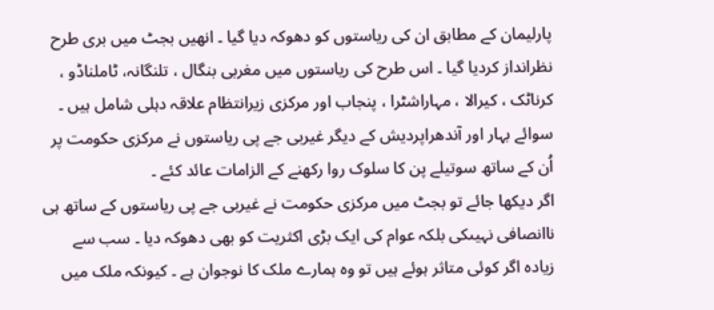پارلیمان کے مطابق ان کی ریاستوں کو دھوکہ دیا گیا ۔ انھیں بجٹ میں بری طرح نظرانداز کردیا گیا ۔ اس طرح کی ریاستوں میں مغربی بنگال ، تلنگانہ، ٹاملناڈو ، کرناٹک ، کیرالا ، مہاراشٹرا ، پنجاب اور مرکزی زیرانتظام علاقہ دہلی شامل ہیں ۔ سوائے بہار اور آندھراپردیش کے دیگر غیربی جے پی ریاستوں نے مرکزی حکومت پر اُن کے ساتھ سوتیلے پن کا سلوک روا رکھنے کے الزامات عائد کئے ۔
اگر دیکھا جائے تو بجٹ میں مرکزی حکومت نے غیربی جے پی ریاستوں کے ساتھ ہی ناانصافی نہیںکی بلکہ عوام کی ایک بڑی اکثریت کو بھی دھوکہ دیا ۔ سب سے زیادہ اگر کوئی متاثر ہوئے ہیں تو وہ ہمارے ملک کا نوجوان ہے ۔ کیونکہ ملک میں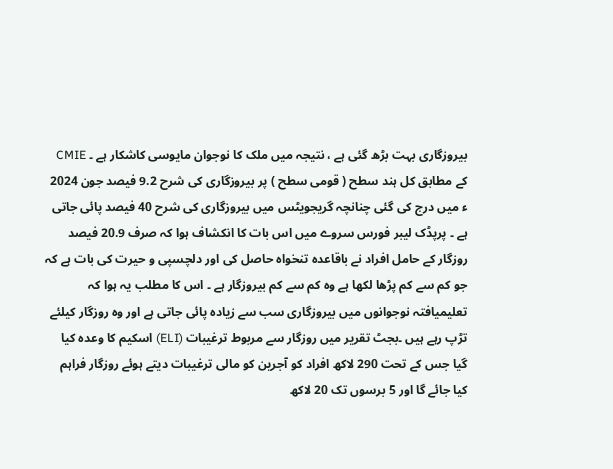بیروزگاری بہت بڑھ گئی ہے ، نتیجہ میں ملک کا نوجوان مایوسی کاشکار ہے ۔ CMIE کے مطابق کل ہند سطح ( قومی سطح ) پر بیروزگاری کی شرح 9.2 فیصد جون 2024 ء میں درج کی گئی چنانچہ گریجویٹس میں بیروزگاری کی شرح 40 فیصد پائی جاتی ہے ۔ پرپڈک لیبر فورس سروے میں اس بات کا انکشاف ہوا کہ صرف 20.9 فیصد روزگار کے حامل افراد نے باقاعدہ تنخواہ حاصل کی اور دلچسپی و حیرت کی بات ہے کہ جو کم سے کم پڑھا لکھا ہے وہ کم سے کم بیروزگار ہے ۔ اس کا مطلب یہ ہوا کہ تعلیمیافتہ نوجوانوں میں بیروزگاری سب سے زیادہ پائی جاتی ہے اور وہ روزگار کیلئے تڑپ رہے ہیں ۔بجٹ تقریر میں روزگار سے مربوط ترغیبات (ELI) اسکیم کا وعدہ کیا گیا جس کے تحت 290 لاکھ افراد کو آجرین کو مالی ترغیبات دیتے ہوئے روزگار فراہم کیا جائے گا اور 5 برسوں تک 20 لاکھ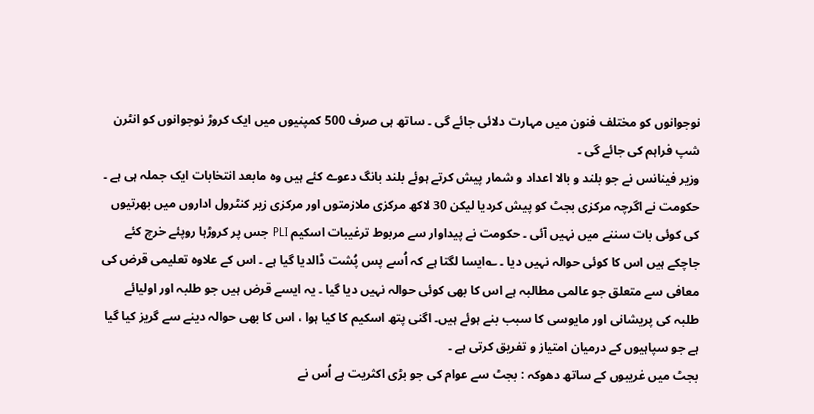نوجوانوں کو مختلف فنون میں مہارت دلائی جائے گی ۔ ساتھ ہی صرف 500 کمپنیوں میں ایک کروڑ نوجوانوں کو انٹرن شپ فراہم کی جائے گی ۔
وزیر فینانس نے جو بلند و بالا اعداد و شمار پیش کرتے ہوئے بلند بانگ دعوے کئے ہیں وہ مابعد انتخابات ایک جملہ ہی ہے ۔ حکومت نے اگرچہ مرکزی بجٹ کو پیش کردیا لیکن 30 لاکھ مرکزی ملازمتوں اور مرکزی زیر کنٹرول اداروں میں بھرتیوں کی کوئی بات سننے میں نہیں آئی ۔ حکومت نے پیداوار سے مربوط ترغیبات اسکیم PLI جس پر کروڑہا روپئے خرچ کئے جاچکے ہیں اس کا کوئی حوالہ نہیں دیا ۔ ؎ایسا لگتا ہے کہ اُسے پس پُشت ڈالدیا گیا ہے ۔ اس کے علاوہ تعلیمی قرض کی معافی سے متعلق جو عالمی مطالبہ ہے اس کا بھی کوئی حوالہ نہیں دیا گیا ۔ یہ ایسے قرض ہیں جو طلبہ اور اولیائے طلبہ کی پریشانی اور مایوسی کا سبب بنے ہوئے ہیں۔ اگنی پتھ اسکیم کا کیا ہوا ، اس کا بھی حوالہ دینے سے گریز کیا گیا ہے جو سپاہیوں کے درمیان امتیاز و تفریق کرتی ہے ۔
بجٹ میں غریبوں کے ساتھ دھوکہ : بجٹ سے عوام کی جو بڑی اکثریت ہے اُس نے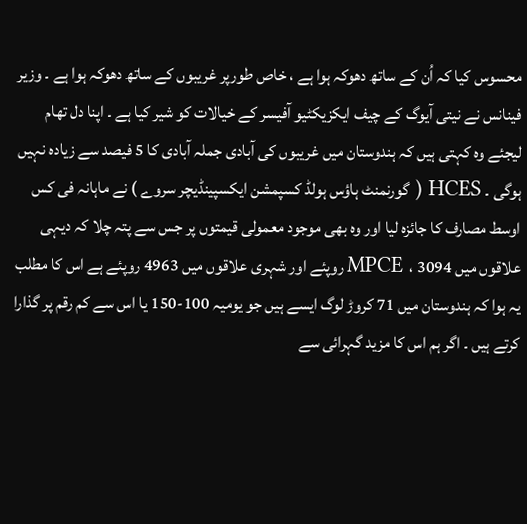محسوس کیا کہ اُن کے ساتھ دھوکہ ہوا ہے ، خاص طورپر غریبوں کے ساتھ دھوکہ ہوا ہے ۔ وزیر فینانس نے نیتی آیوگ کے چیف ایکزیکٹیو آفیسر کے خیالات کو شیر کیا ہے ۔ اپنا دل تھام لیجئے وہ کہتی ہیں کہ ہندوستان میں غریبوں کی آبادی جملہ آبادی کا 5 فیصد سے زیادہ نہیں ہوگی ۔ HCES ( گورنمنٹ ہاؤس ہولڈ کسپمشن ایکسپینڈیچر سروے ) نے ماہانہ فی کس اوسط مصارف کا جائزہ لیا اور وہ بھی موجود معمولی قیمتوں پر جس سے پتہ چلا کہ دیہی علاقوں میں MPCE ، 3094 روپئے اور شہری علاقوں میں 4963 روپئے ہے اس کا مطلب یہ ہوا کہ ہندوستان میں 71 کروڑ لوگ ایسے ہیں جو یومیہ 100-150 یا اس سے کم رقم پر گذارا کرتے ہیں ۔ اگر ہم اس کا مزید گہرائی سے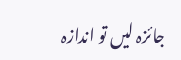جائزہ لیں تو اندازہ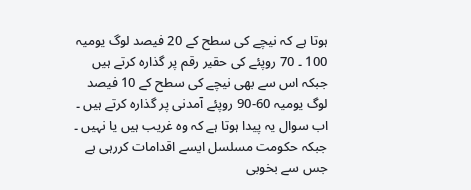ہوتا ہے کہ نیچے کی سطح کے 20 فیصد لوگ یومیہ 100 ۔ 70 روپئے کی حقیر رقم پر گذارہ کرتے ہیں جبکہ اس سے بھی نیچے کی سطح کے 10 فیصد لوگ یومیہ 60-90 روپئے آمدنی پر گذارہ کرتے ہیں ۔ اب سوال یہ پیدا ہوتا ہے کہ وہ غریب ہیں یا نہیں ۔ جبکہ حکومت مسلسل ایسے اقدامات کررہی ہے جس سے بخوبی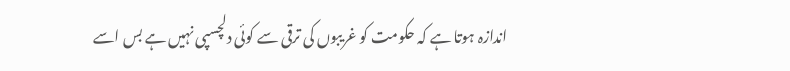اندازہ ہوتا ہے کہ حکومت کو غریبوں کی ترقی سے کوئی دلچسپی نہیں ہے بس اسے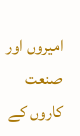امیروں اور صنعت کاروں کے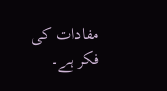مفادات کی فکر ہے۔